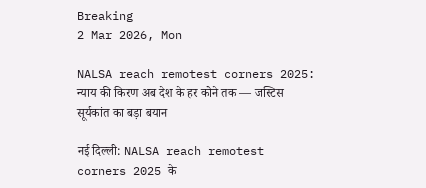Breaking
2 Mar 2026, Mon

NALSA reach remotest corners 2025: न्याय की किरण अब देश के हर कोने तक — जस्टिस सूर्यकांत का बड़ा बयान

नई दिल्ली: NALSA reach remotest corners 2025 के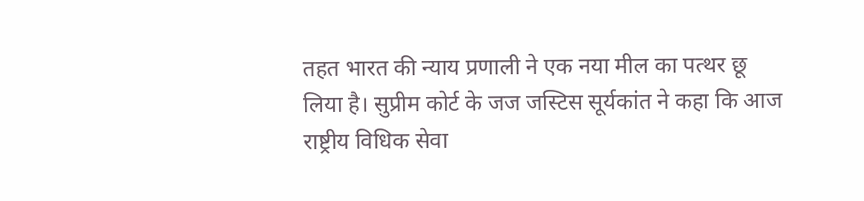तहत भारत की न्याय प्रणाली ने एक नया मील का पत्थर छू लिया है। सुप्रीम कोर्ट के जज जस्टिस सूर्यकांत ने कहा कि आज राष्ट्रीय विधिक सेवा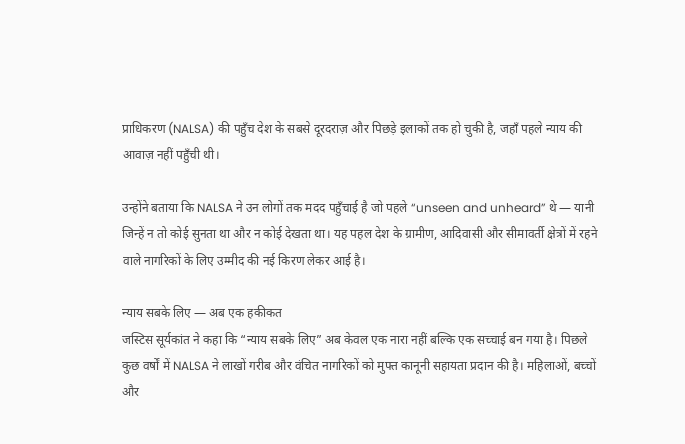प्राधिकरण (NALSA) की पहुँच देश के सबसे दूरदराज़ और पिछड़े इलाकों तक हो चुकी है, जहाँ पहले न्याय की आवाज़ नहीं पहुँची थी।

उन्होंने बताया कि NALSA ने उन लोगों तक मदद पहुँचाई है जो पहले “unseen and unheard” थे — यानी जिन्हें न तो कोई सुनता था और न कोई देखता था। यह पहल देश के ग्रामीण, आदिवासी और सीमावर्ती क्षेत्रों में रहने वाले नागरिकों के लिए उम्मीद की नई किरण लेकर आई है।

न्याय सबके लिए — अब एक हकीकत
जस्टिस सूर्यकांत ने कहा कि “न्याय सबके लिए” अब केवल एक नारा नहीं बल्कि एक सच्चाई बन गया है। पिछले कुछ वर्षों में NALSA ने लाखों गरीब और वंचित नागरिकों को मुफ्त कानूनी सहायता प्रदान की है। महिलाओं, बच्चों और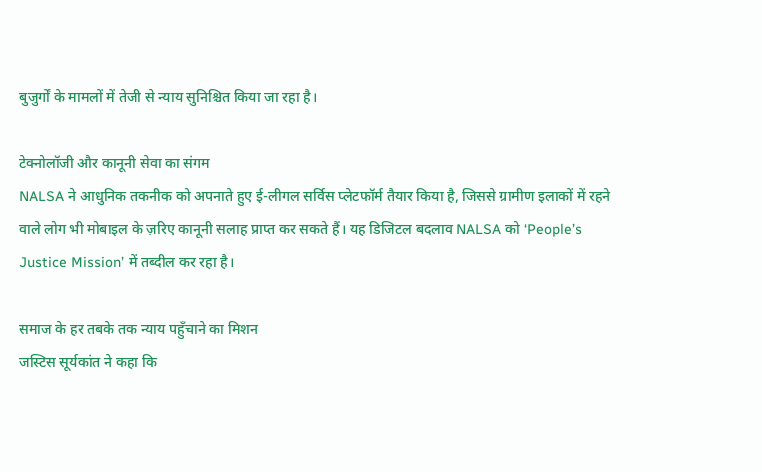बुजुर्गों के मामलों में तेजी से न्याय सुनिश्चित किया जा रहा है।

टेक्नोलॉजी और कानूनी सेवा का संगम
NALSA ने आधुनिक तकनीक को अपनाते हुए ई-लीगल सर्विस प्लेटफॉर्म तैयार किया है, जिससे ग्रामीण इलाकों में रहने वाले लोग भी मोबाइल के ज़रिए कानूनी सलाह प्राप्त कर सकते हैं। यह डिजिटल बदलाव NALSA को ‘People’s Justice Mission’ में तब्दील कर रहा है।

समाज के हर तबके तक न्याय पहुँचाने का मिशन
जस्टिस सूर्यकांत ने कहा कि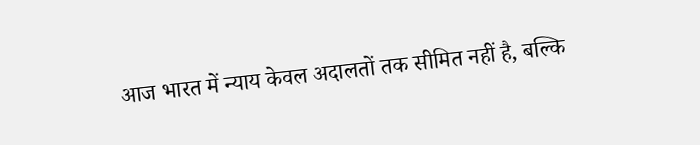आज भारत में न्याय केवल अदालतों तक सीमित नहीं है, बल्कि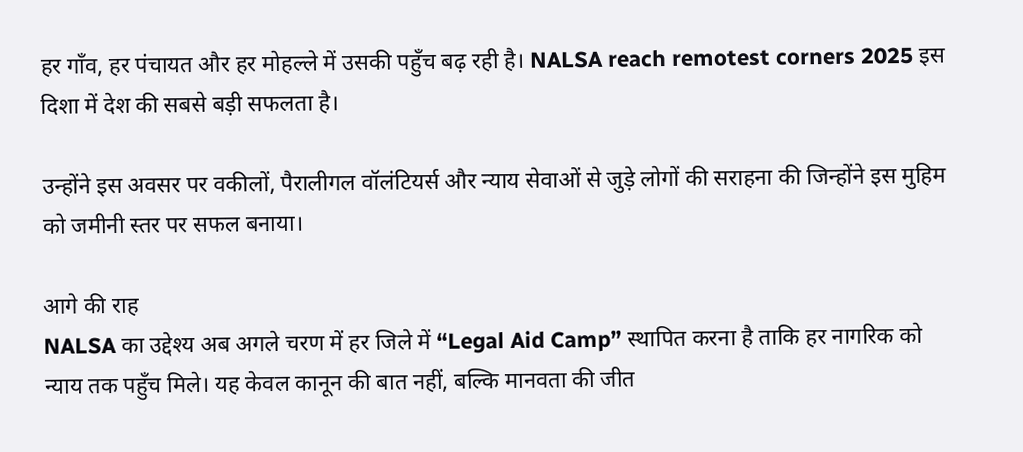हर गाँव, हर पंचायत और हर मोहल्ले में उसकी पहुँच बढ़ रही है। NALSA reach remotest corners 2025 इस दिशा में देश की सबसे बड़ी सफलता है।

उन्होंने इस अवसर पर वकीलों, पैरालीगल वॉलंटियर्स और न्याय सेवाओं से जुड़े लोगों की सराहना की जिन्होंने इस मुहिम को जमीनी स्तर पर सफल बनाया।

आगे की राह
NALSA का उद्देश्य अब अगले चरण में हर जिले में “Legal Aid Camp” स्थापित करना है ताकि हर नागरिक को न्याय तक पहुँच मिले। यह केवल कानून की बात नहीं, बल्कि मानवता की जीत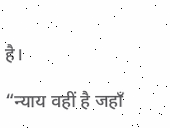है।

“न्याय वहीं है जहाँ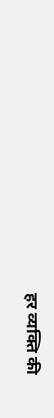हर व्यक्ति की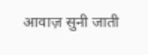आवाज़ सुनी जाती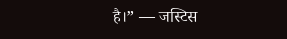है।” — जस्टिस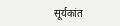सूर्यकांत